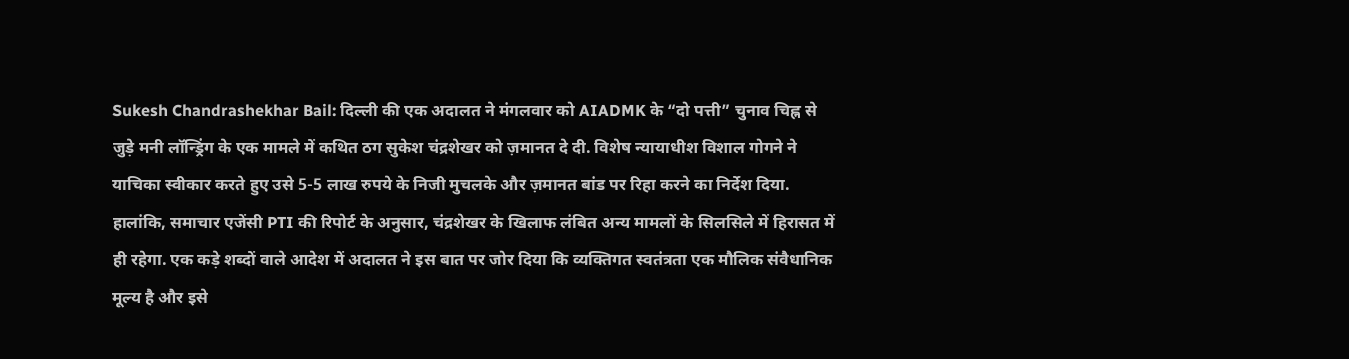Sukesh Chandrashekhar Bail: दिल्ली की एक अदालत ने मंगलवार को AIADMK के “दो पत्ती” चुनाव चिह्न से जुड़े मनी लॉन्ड्रिंग के एक मामले में कथित ठग सुकेश चंद्रशेखर को ज़मानत दे दी. विशेष न्यायाधीश विशाल गोगने ने याचिका स्वीकार करते हुए उसे 5-5 लाख रुपये के निजी मुचलके और ज़मानत बांड पर रिहा करने का निर्देश दिया.
हालांकि, समाचार एजेंसी PTI की रिपोर्ट के अनुसार, चंद्रशेखर के खिलाफ लंबित अन्य मामलों के सिलसिले में हिरासत में ही रहेगा. एक कड़े शब्दों वाले आदेश में अदालत ने इस बात पर जोर दिया कि व्यक्तिगत स्वतंत्रता एक मौलिक संवैधानिक मूल्य है और इसे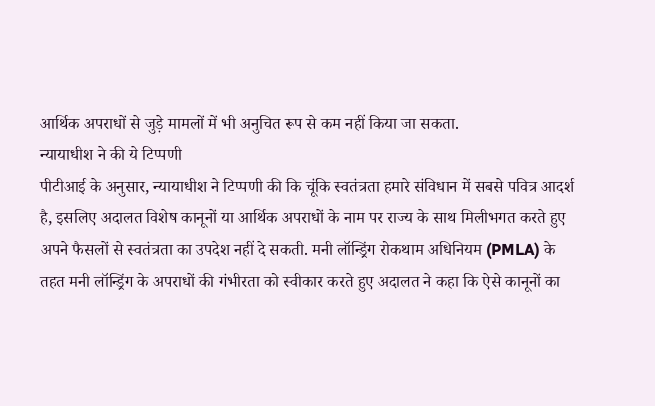आर्थिक अपराधों से जुड़े मामलों में भी अनुचित रूप से कम नहीं किया जा सकता.
न्यायाधीश ने की ये टिप्पणी
पीटीआई के अनुसार, न्यायाधीश ने टिप्पणी की कि चूंकि स्वतंत्रता हमारे संविधान में सबसे पवित्र आदर्श है, इसलिए अदालत विशेष कानूनों या आर्थिक अपराधों के नाम पर राज्य के साथ मिलीभगत करते हुए अपने फैसलों से स्वतंत्रता का उपदेश नहीं दे सकती. मनी लॉन्ड्रिंग रोकथाम अधिनियम (PMLA) के तहत मनी लॉन्ड्रिंग के अपराधों की गंभीरता को स्वीकार करते हुए अदालत ने कहा कि ऐसे कानूनों का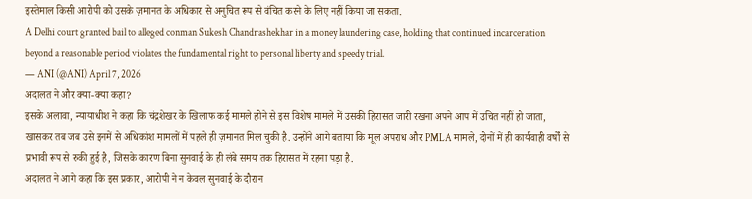इस्तेमाल किसी आरोपी को उसके ज़मानत के अधिकार से अनुचित रूप से वंचित करने के लिए नहीं किया जा सकता.
A Delhi court granted bail to alleged conman Sukesh Chandrashekhar in a money laundering case, holding that continued incarceration beyond a reasonable period violates the fundamental right to personal liberty and speedy trial.
— ANI (@ANI) April 7, 2026
अदालत ने और क्या-क्या कहा?
इसके अलावा, न्यायाधीश ने कहा कि चंद्रशेखर के खिलाफ कई मामले होने से इस विशेष मामले में उसकी हिरासत जारी रखना अपने आप में उचित नहीं हो जाता, खासकर तब जब उसे इनमें से अधिकांश मामलों में पहले ही ज़मानत मिल चुकी है. उन्होंने आगे बताया कि मूल अपराध और PMLA मामले, दोनों में ही कार्यवाही वर्षों से प्रभावी रूप से रुकी हुई है, जिसके कारण बिना सुनवाई के ही लंबे समय तक हिरासत में रहना पड़ा है.
अदालत ने आगे कहा कि इस प्रकार, आरोपी ने न केवल सुनवाई के दौरान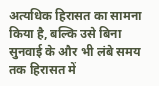अत्यधिक हिरासत का सामना किया है, बल्कि उसे बिना सुनवाई के और भी लंबे समय तक हिरासत में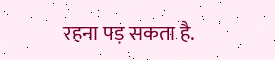रहना पड़ सकता है.